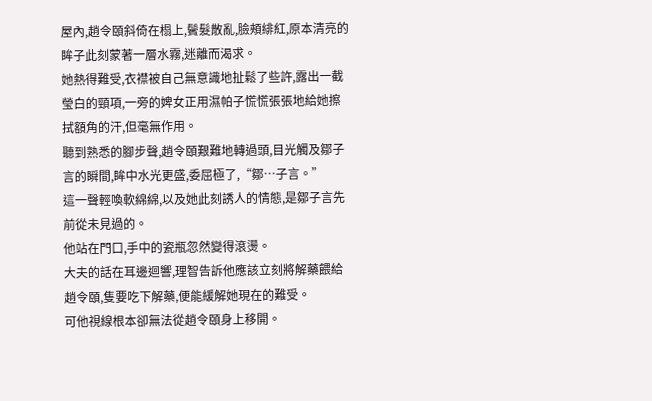屋內,趙令頤斜倚在榻上,鬢髮散亂,臉頰緋紅,原本清亮的眸子此刻蒙著一層水霧,迷離而渴求。
她熱得難受,衣襟被自己無意識地扯鬆了些許,露出一截瑩白的頸項,一旁的婢女正用濕帕子慌慌張張地給她擦拭額角的汗,但毫無作用。
聽到熟悉的腳步聲,趙令頤艱難地轉過頭,目光觸及鄒子言的瞬間,眸中水光更盛,委屈極了,“鄒…子言。”
這一聲輕喚軟綿綿,以及她此刻誘人的情態,是鄒子言先前從未見過的。
他站在門口,手中的瓷瓶忽然變得滾燙。
大夫的話在耳邊迴響,理智告訴他應該立刻將解藥餵給趙令頤,隻要吃下解藥,便能緩解她現在的難受。
可他視線根本卻無法從趙令頤身上移開。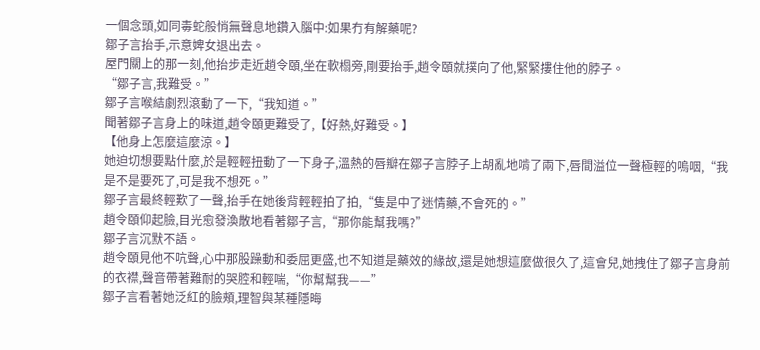一個念頭,如同毒蛇般悄無聲息地鑽入腦中:如果冇有解藥呢?
鄒子言抬手,示意婢女退出去。
屋門關上的那一刻,他抬步走近趙令頤,坐在軟榻旁,剛要抬手,趙令頤就撲向了他,緊緊摟住他的脖子。
“鄒子言,我難受。”
鄒子言喉結劇烈滾動了一下,“我知道。”
聞著鄒子言身上的味道,趙令頤更難受了,【好熱,好難受。】
【他身上怎麼這麼涼。】
她迫切想要點什麼,於是輕輕扭動了一下身子,溫熱的唇瓣在鄒子言脖子上胡亂地啃了兩下,唇間溢位一聲極輕的嗚咽,“我是不是要死了,可是我不想死。”
鄒子言最終輕歎了一聲,抬手在她後背輕輕拍了拍,“隻是中了迷情藥,不會死的。”
趙令頤仰起臉,目光愈發渙散地看著鄒子言,“那你能幫我嗎?”
鄒子言沉默不語。
趙令頤見他不吭聲,心中那股躁動和委屈更盛,也不知道是藥效的緣故,還是她想這麼做很久了,這會兒,她拽住了鄒子言身前的衣襟,聲音帶著難耐的哭腔和輕喘,“你幫幫我——”
鄒子言看著她泛紅的臉頰,理智與某種隱晦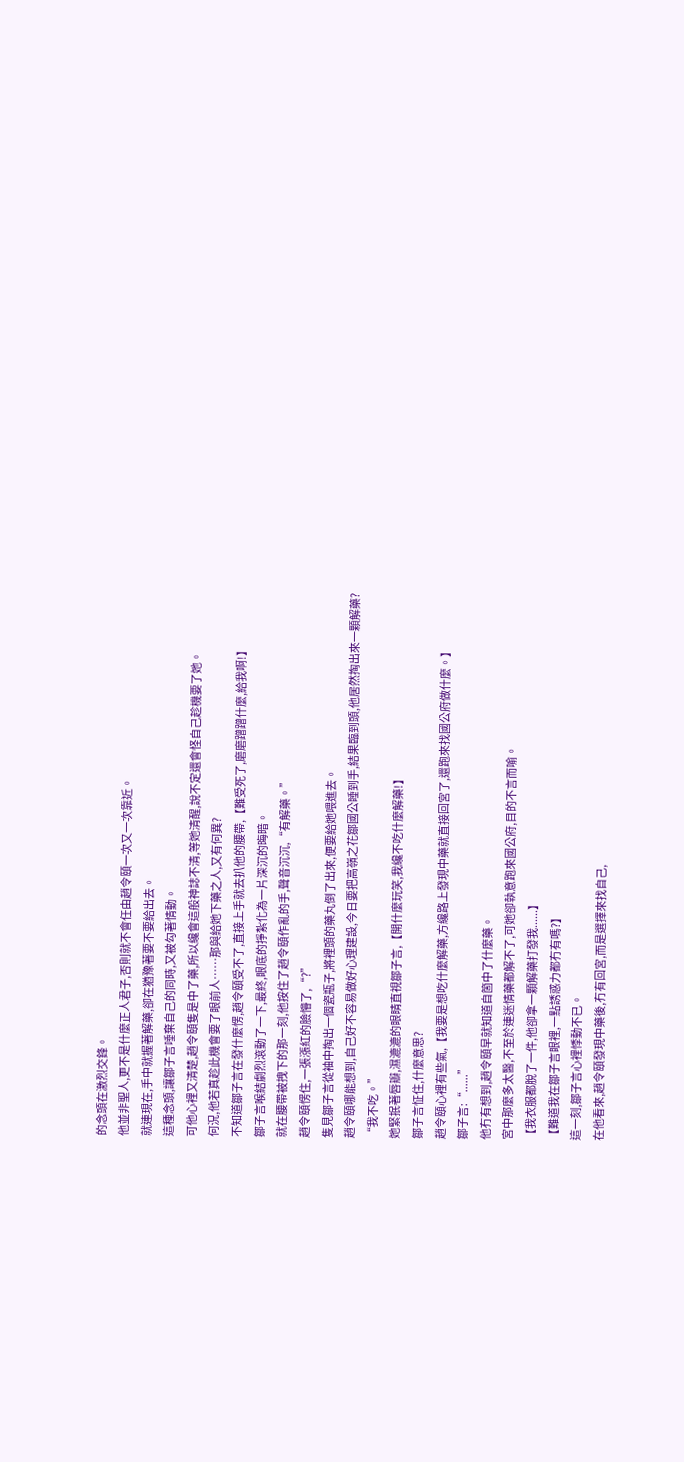的念頭在激烈交鋒。
他並非聖人,更不是什麼正人君子,否則就不會任由趙令頤一次又一次靠近。
就連現在,手中就握著解藥,卻在猶豫著要不要給出去。
這種念頭,讓鄒子言唾棄自己的同時,又被勾著情動。
可他心裡又清楚,趙令頤隻是中了藥,所以纔會這般神誌不清,等她清醒,說不定還會怪自己趁機要了她。
何況,他若真趁此機會要了眼前人……那與給她下藥之人,又有何異?
不知道鄒子言在發什麼愣,趙令頤受不了,直接上手就去扒他的腰帶,【難受死了,磨磨蹭蹭什麼,給我啊!】
鄒子言喉結劇烈滾動了一下,最終,眼底的掙紮化為一片深沉的晦暗。
就在腰帶被拽下的那一刻,他按住了趙令頤作亂的手,聲音沉沉,“有解藥。”
趙令頤愣住,一張漲紅的臉懵了,“?”
隻見鄒子言從袖中掏出一個瓷瓶子,將裡頭的藥丸倒了出來,便要給她喂進去。
趙令頤哪能想到,自己好不容易做好心理建設,今日要把高嶺之花鄒國公睡到手,結果臨到頭,他居然掏出來一顆解藥?
“我不吃。”
她緊抿著唇瓣,濕漉漉的眼睛直視鄒子言,【開什麼玩笑,我纔不吃什麼解藥!】
鄒子言怔住,什麼意思?
趙令頤心裡有些氣,【我要是想吃什麼解藥,方纔路上發現中藥就直接回宮了,還跑來找國公府做什麼。】
鄒子言:“......”
他冇有想到,趙令頤早就知道自箇中了什麼藥。
宮中那麼多太醫,不至於連迷情藥都解不了,可她卻執意跑來國公府,目的不言而喻。
【我衣服都脫了一件,他卻拿一顆解藥打發我......】
【難道我在鄒子言眼裡,一點誘惑力都冇有嗎?】
這一刻,鄒子言心裡悸動不已。
在他看來,趙令頤發現中藥後,冇有回宮,而是選擇來找自己,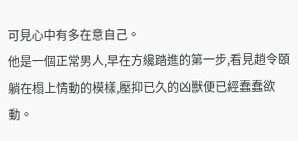可見心中有多在意自己。
他是一個正常男人,早在方纔踏進的第一步,看見趙令頤躺在榻上情動的模樣,壓抑已久的凶獸便已經蠢蠢欲動。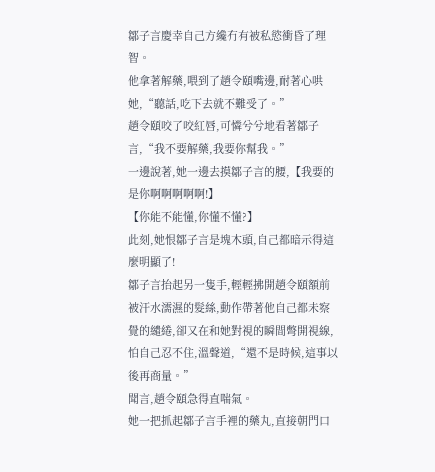鄒子言慶幸自己方纔冇有被私慾衝昏了理智。
他拿著解藥,喂到了趙令頤嘴邊,耐著心哄她,“聽話,吃下去就不難受了。”
趙令頤咬了咬紅唇,可憐兮兮地看著鄒子言,“我不要解藥,我要你幫我。”
一邊說著,她一邊去摸鄒子言的腰,【我要的是你啊啊啊啊啊!】
【你能不能懂,你懂不懂?】
此刻,她恨鄒子言是塊木頭,自己都暗示得這麼明顯了!
鄒子言抬起另一隻手,輕輕拂開趙令頤額前被汗水濡濕的髮絲,動作帶著他自己都未察覺的繾綣,卻又在和她對視的瞬間彆開視線,怕自己忍不住,溫聲道,“還不是時候,這事以後再商量。”
聞言,趙令頤急得直喘氣。
她一把抓起鄒子言手裡的藥丸,直接朝門口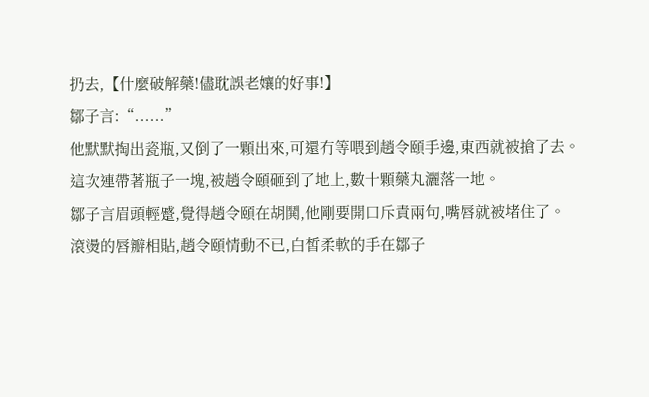扔去,【什麼破解藥!儘耽誤老孃的好事!】
鄒子言:“......”
他默默掏出瓷瓶,又倒了一顆出來,可還冇等喂到趙令頤手邊,東西就被搶了去。
這次連帶著瓶子一塊,被趙令頤砸到了地上,數十顆藥丸灑落一地。
鄒子言眉頭輕蹙,覺得趙令頤在胡鬨,他剛要開口斥責兩句,嘴唇就被堵住了。
滾燙的唇瓣相貼,趙令頤情動不已,白皙柔軟的手在鄒子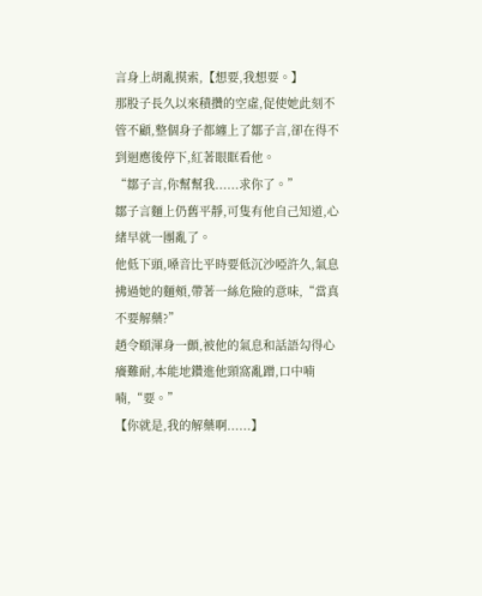言身上胡亂摸索,【想要,我想要。】
那股子長久以來積攢的空虛,促使她此刻不管不顧,整個身子都纏上了鄒子言,卻在得不到迴應後停下,紅著眼眶看他。
“鄒子言,你幫幫我......求你了。”
鄒子言麵上仍舊平靜,可隻有他自己知道,心緒早就一團亂了。
他低下頭,嗓音比平時要低沉沙啞許久,氣息拂過她的麵頰,帶著一絲危險的意味,“當真不要解藥?”
趙令頤渾身一顫,被他的氣息和話語勾得心癢難耐,本能地鑽進他頸窩亂蹭,口中喃喃,“要。”
【你就是,我的解藥啊......】